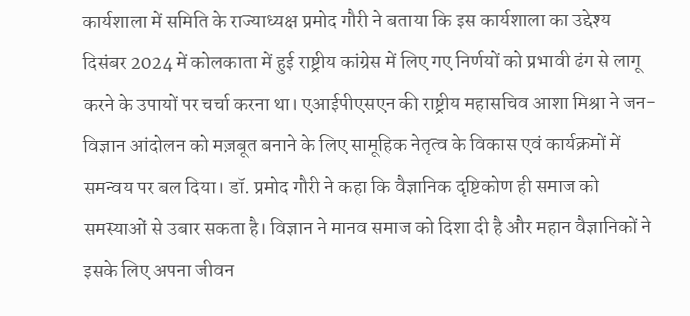कार्यशाला में समिति के राज्याध्यक्ष प्रमोद गौरी ने बताया कि इस कार्यशाला का उद्देश्य दिसंबर 2024 में कोलकाता में हुई राष्ट्रीय कांग्रेस में लिए गए निर्णयों को प्रभावी ढंग से लागू करने के उपायों पर चर्चा करना था। एआईपीएसएन की राष्ट्रीय महासचिव आशा मिश्रा ने जन-विज्ञान आंदोलन को मज़बूत बनाने के लिए सामूहिक नेतृत्व के विकास एवं कार्यक्रमों में समन्वय पर बल दिया। डॉ. प्रमोद गौरी ने कहा कि वैज्ञानिक दृष्टिकोण ही समाज को समस्याओं से उबार सकता है। विज्ञान ने मानव समाज को दिशा दी है और महान वैज्ञानिकों ने इसके लिए अपना जीवन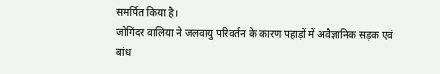समर्पित किया है।
जोगिंदर वालिया ने जलवायु परिवर्तन के कारण पहाड़ों में अवैज्ञानिक सड़क एवं बांध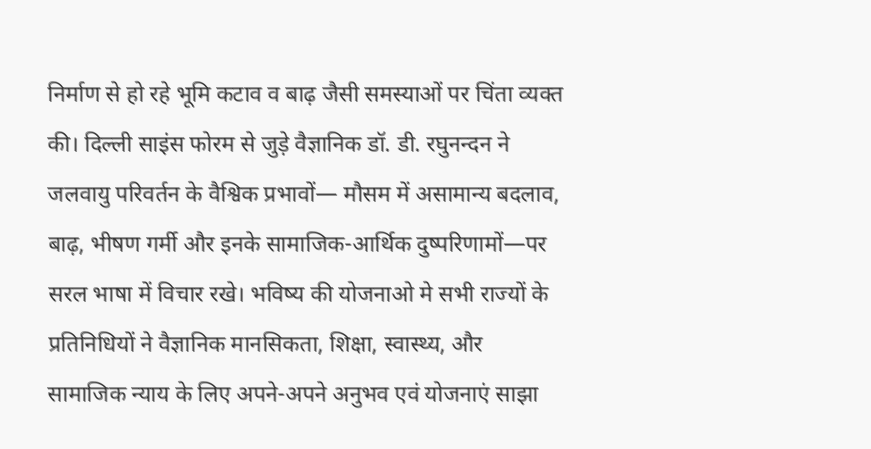निर्माण से हो रहे भूमि कटाव व बाढ़ जैसी समस्याओं पर चिंता व्यक्त की। दिल्ली साइंस फोरम से जुड़े वैज्ञानिक डॉ. डी. रघुनन्दन ने जलवायु परिवर्तन के वैश्विक प्रभावों— मौसम में असामान्य बदलाव, बाढ़, भीषण गर्मी और इनके सामाजिक-आर्थिक दुष्परिणामों—पर सरल भाषा में विचार रखे। भविष्य की योजनाओ मे सभी राज्यों के प्रतिनिधियों ने वैज्ञानिक मानसिकता, शिक्षा, स्वास्थ्य, और सामाजिक न्याय के लिए अपने-अपने अनुभव एवं योजनाएं साझा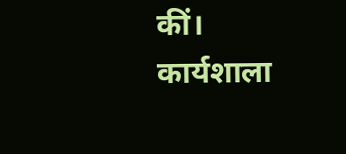कीं।
कार्यशाला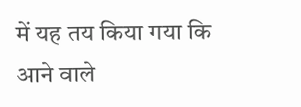में यह तय किया गया कि आने वाले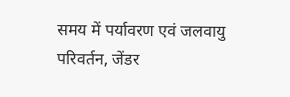समय में पर्यावरण एवं जलवायु परिवर्तन, जेंडर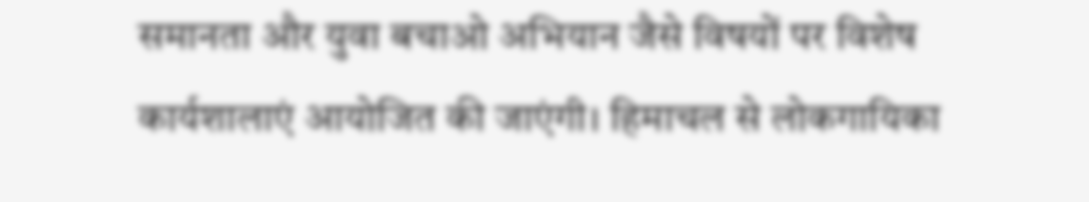समानता और युवा बचाओ अभियान जैसे विषयों पर विशेष कार्यशालाएं आयोजित की जाएंगी। हिमाचल से लोकगायिका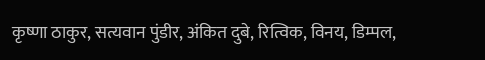कृष्णा ठाकुर, सत्यवान पुंडीर, अंकित दुबे, रित्विक, विनय, डिम्पल,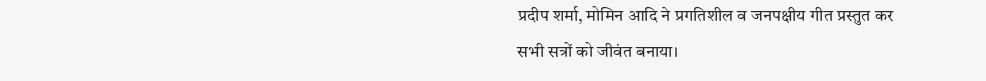प्रदीप शर्मा, मोमिन आदि ने प्रगतिशील व जनपक्षीय गीत प्रस्तुत कर सभी सत्रों को जीवंत बनाया।